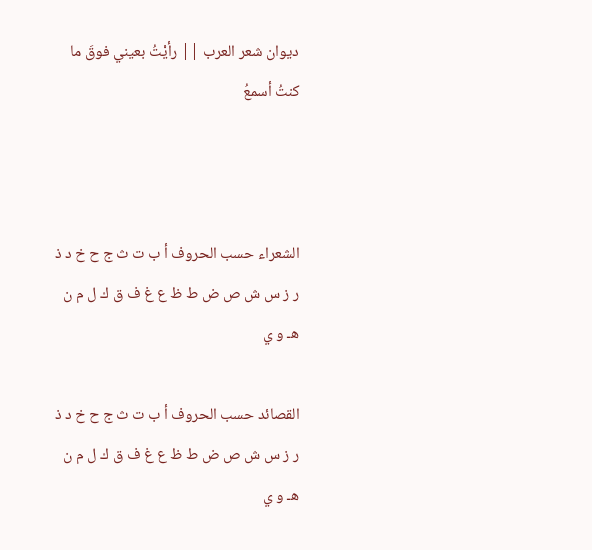ديوان شعر العرب || رأيْتُ بعيني فوقَ ما كنتُ أسمعُ



الشعراء حسب الحروف أ ب ت ث ج ح خ د ذ ر ز س ش ص ض ط ظ ع غ ف ق ك ل م ن هـ و ي

القصائد حسب الحروف أ ب ت ث ج ح خ د ذ ر ز س ش ص ض ط ظ ع غ ف ق ك ل م ن هـ و ي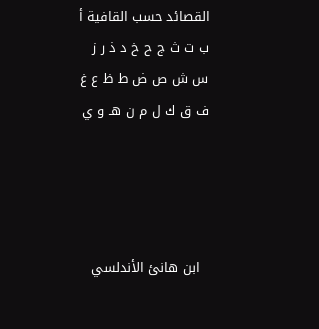القصائد حسب القافية أ ب ت ث ج ح خ د ذ ر ز س ش ص ض ط ظ ع غ ف ق ك ل م ن هـ و ي




  ابن هانئ الأندلسي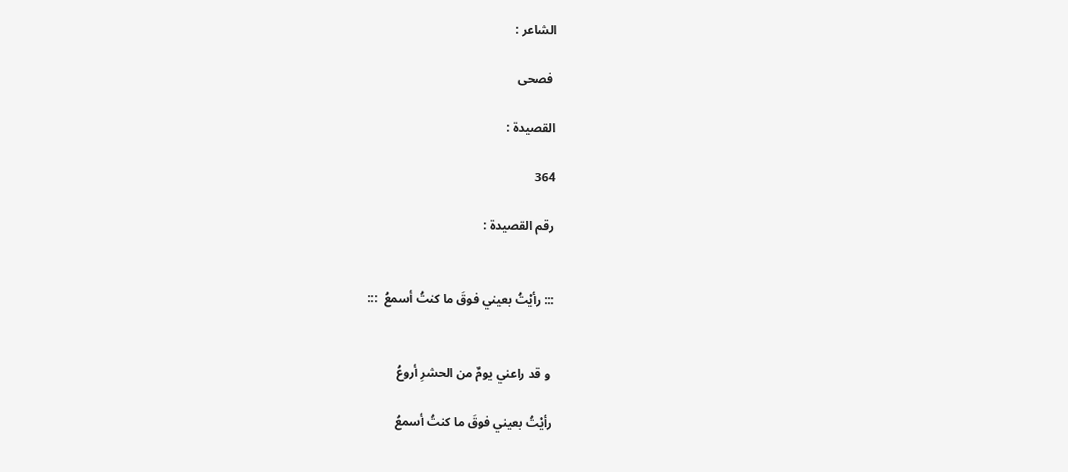الشاعر :

 فصحى

القصيدة :

364

رقم القصيدة :


::: رأيْتُ بعيني فوقَ ما كنتُ أسمعُ  :::


 و قد راعني يومٌ من الحشرِ أروعُ

رأيْتُ بعيني فوقَ ما كنتُ أسمعُ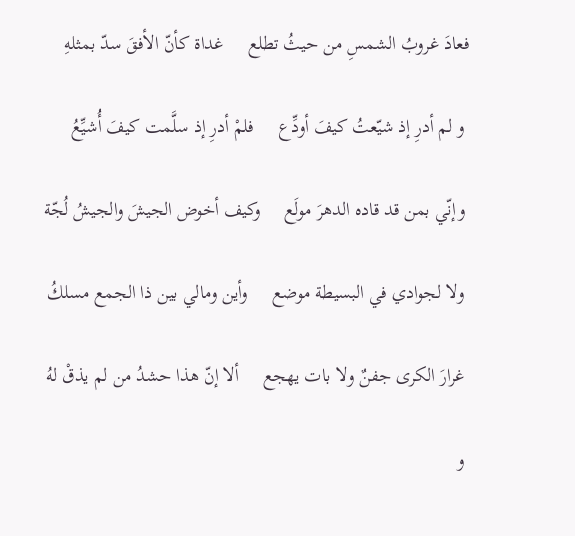فعادَ غروبُ الشمسِ من حيثُ تطلع     غداة كأنّ الأفقَ سدّ بمثلهِ

 و لم أدرِ إذ شيّعتُ كيفَ أودِّع     فلمْ أدرِ إذ سلَّمت كيفَ أُشيِّعُ

 وإنّي بمن قد قاده الدهرَ مولَع     وكيف أخوض الجيشَ والجيشُ لُجّة

 ولا لجوادي في البسيطة موضع     وأين ومالي بين ذا الجمع مسلكُ

 غرارَ الكرى جفنٌ ولا بات يهجع     ألا إنّ هذا حشدُ من لم يذقْ لهُ

 و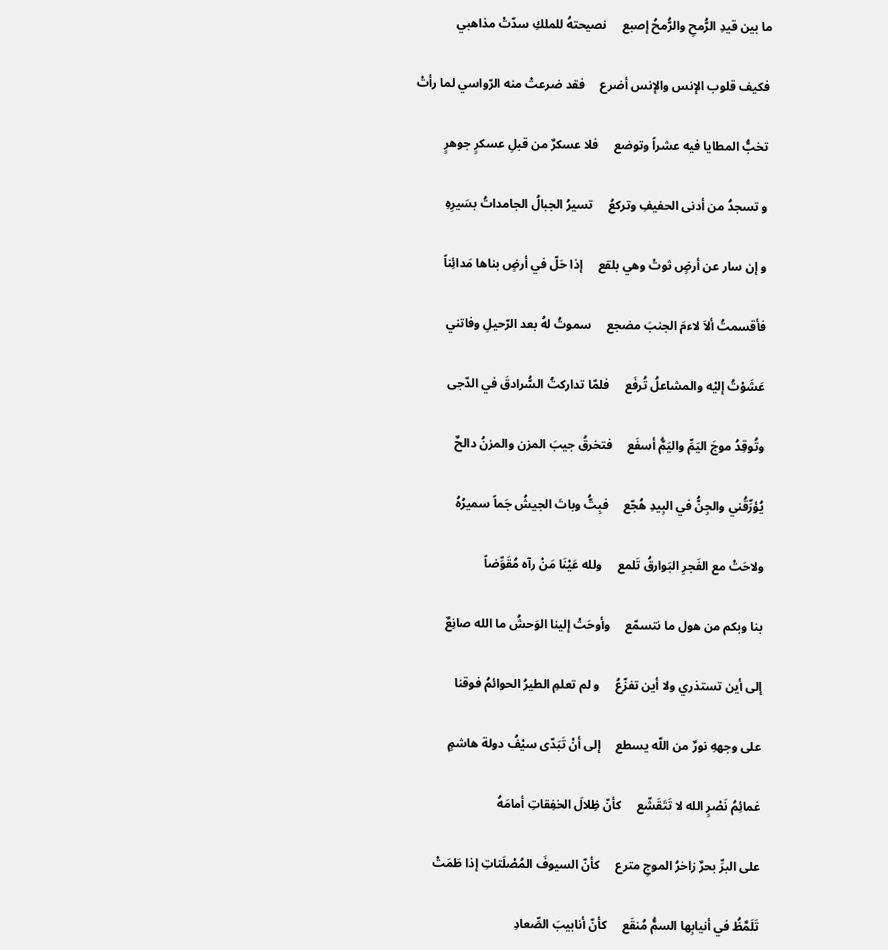ما بين قيدِ الرُّمحِ والرُّمحُ إصبع     نصيحتهُ للملكِ سدّتْ مذاهبي

 فكيف قلوب الإنس والإنس أضرع     فقد ضرعتْ منه الرّواسي لما رأتْ

 تخبُّ المطايا فيه عشراً وتوضع     فلا عسكرٌ من قبلِ عسكرٍ جوهرٍ

 و تسجدُ من أدنى الحفيفِ وتركعُ     تسيرُ الجبالُ الجامداتُ بسَيرِهِ

 و إن سار عن أرضٍ ثوتْ وهي بلقع     إذا حَلّ في أرضٍ بناها مَدائِناً

 فأقسمتُ ألاَ لاءمَ الجنبَ مضجع     سموتُ لهُ بعد الرّحيلِ وفاتني

 عَشَوْتُ إليْه والمشاعلُ تُرفَع     فلمّا تداركتُ السُّرادقَ في الدّجى

 وتُوقِدُ موجَ اليَمِّ واليَمُّ أسفَع     فتخرقُ جيبَ المزن والمزنُ دالحٌ

 يُؤرِّقُني والجِنُّ في البِيدِ هُجّع     فبِتُّ وباتَ الجيشُ جَماً سميرُهُ

 ولاحَتْ مع الفَجرِ البَوارقُ تَلمع     ولله عَيْنَا مَنْ رآه مُقَوِّضاً

 بنا وبكم من هول ما نتسمّع     وأوحَتْ إلينا الوَحشُ ما الله صانِعٌ

 إلى أين تستذري ولا أين تفزّعُ     و لم تعلمِ الطيرُ الحوائمُ فوقنا

 على وجههِ نورٌ من اللّه يسطع     إلى أنْ تَبَدّى سيْفُ دولة هاشمٍ

 غمائِمُ نَصْرٍ الله لا تَتَقَشّع     كأنّ ظِلالَ الخفِقاتِ أمامَهُ

 على البرِّ بحرٌ زاخرُ الموجِ مترع     كأنّ السيوفَ المُصْلَتاتِ إذا طَمَتْ

 تَلَمَّظُ في أنيابِها السمُّ مُنقَع     كأنّ أنابيبَ الصِّعادِ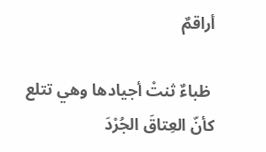أراقمٌ

 ظباءٌ ثنتْ أجيادها وهي تتلع     كأنّ العِتاقَ الجُرْدَ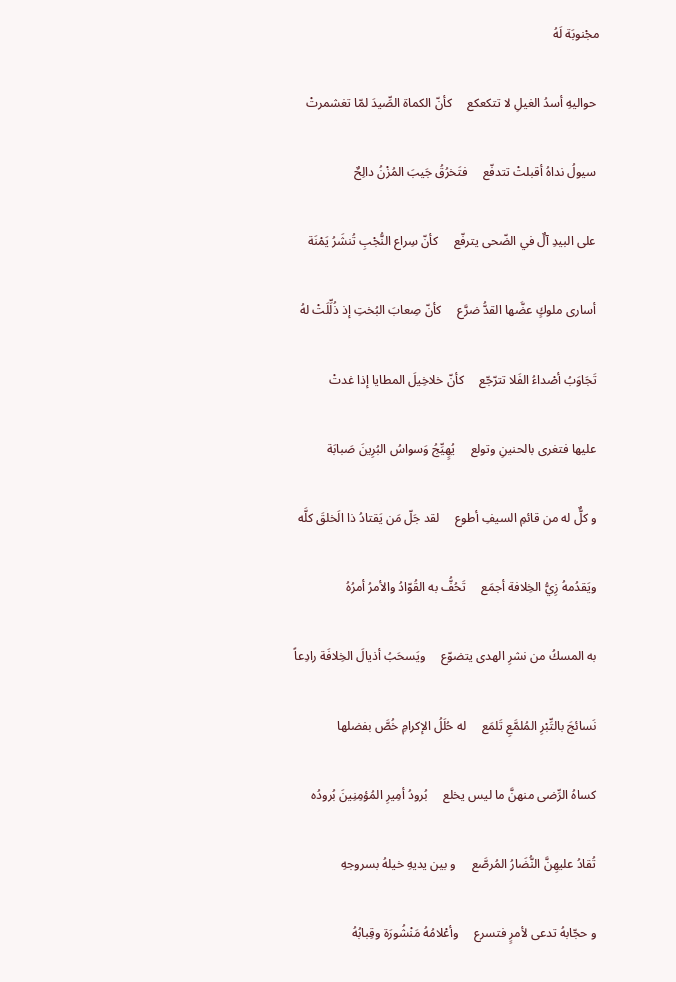مجْنوبَة لَهُ

 حواليهِ أسدُ الغيلِ لا تتكعكع     كأنّ الكماة الصِّيدَ لمّا تغشمرتْ

 سيولُ نداهُ أقبلتْ تتدفّع     فتَخرُقُ جَيبَ المُزْنُ دالِحٌ

 على البيدِ آلٌ في الضّحى يترفّع     كأنّ سِراع النُّجْبِ تُنشَرُ يَمْنَة

 أسارى ملوكٍ عضَّها القدُّ ضرَّع     كأنّ صِعابَ البُختِ إذ ذُلِّلَتْ لهُ

 تَجَاوَبُ أصْداءُ الفَلا تترّجّع     كأنّ خلاخِيلَ المطايا إذا غدتْ

 عليها فتغرى بالحنينِ وتولع     يُهٍيِّجُ وَسواسُ البُرِينَ صَبابَة

 و كلٌّ له من قائمِ السيفِ أطوع     لقد جَلّ مَن يَقتادُ ذا الَخلقَ كلَّه

 ويَقدُمهُ زِيُّ الخِلافة أجمَع     تَحُفُّ به القُوّادُ والأمرُ أمرُهُ

 به المسكُ من نشرِ الهدى يتضوّع     ويَسحَبُ أذيالَ الخِلافَة رادِعاً

 نَسائجَ بالتِّبْرِ المُلمَّعِ تَلمَع     له حُلَلُ الإكرامِ خُصَّ بفضلها

 كساهُ الرِّضى منهنَّ ما ليس يخلع     بُرودُ أمِيرِ المُؤمِنِينَ بُرودُه

 تُقادُ عليهِنَّ النُّضَارُ المُرصَّع     و بين يديهِ خيلهُ بسروجهِ

 و حجّابهُ تدعى لأمرٍ فتسرع     وأعْلامُهُ مَنْشُورَة وقِبابُهُ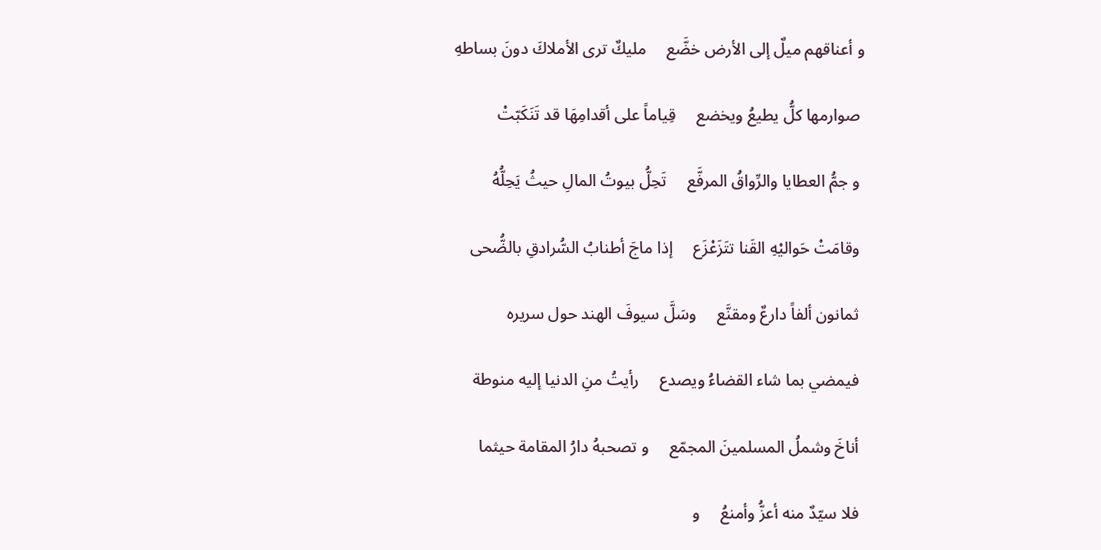و أعناقهم ميلٌ إلى الأرض خضَّع     مليكٌ ترى الأملاكَ دونَ بساطهِ

 صوارمها كلُّ يطيعُ ويخضع     قِياماً على أقدامِهَا قد تَنَكَبّتْ

 و جمُّ العطايا والرِّواقُ المرفَّع     تَحِلُّ بيوتُ المالِ حيثُ يَحِلُّهُ

 وقامَتْ حَواليْهِ القَنا تتَزَعْزَع     إذا ماجَ أطنابُ السُّرادقِ بالضُّحى

 ثمانون ألفاً دارعٌ ومقنَّع     وسَلَّ سيوفَ الهند حول سريره

 فيمضي بما شاء القضاءُ ويصدع     رأيتُ منِ الدنيا إليه منوطة

 أناخَ وشملُ المسلمينَ المجمّع     و تصحبهُ دارُ المقامة حيثما

 فلا سيّدٌ منه أعزُّ وأمنعُ     و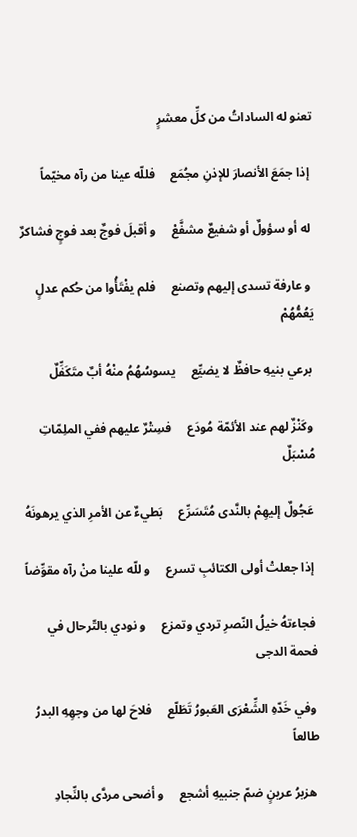تعنو له الساداتُ من كلِّ معشرٍ

 إذا جمَعَ الأنصارَ للإذنِ مجُمَع     فللّه عينا من رآه مخيّماً

 له أو سؤولٌ أو شفيعٌ مشفَّعْ     و أقبلَ فوجٌ بعد فوجٍ فشاكرٌ

 و عارفة تسدى إليهم وتصنع     فلم يفْتَأُوا من حُكم عدلٍ يَعُمُّهُمْ

 برعي بنيهِ حافظٌ لا يضيِّع     يسوسُهُمُ منْهُ أبٌ متَكَفِّلٌ

 وكَنْزٌ لهم عند الأئمّة مُودَع     فسِتْرٌ عليهم ففي الملِمّاتِ مُسْبَلٌ

 عَجُولٌ إليهِمْ بالنَّدى مُتَسَرِّع     بَطيءٌ عن الأمرِ الذي يرهونَهُ

 إذا جعلتْ أولى الكتائبِ تسرع     و للّه علينا منْ رآه مقوِّضاً

 فجاءتهُ خيلُ النّصرِ تردي وتمزع     و نودي بالتّرحال في فحمة الدجى

 وفي خَدّهِ الشِّعْرَى العَبورُ تَطَلّع     فلاحَ لها من وجهِهِ البدرُ طالعاً

 هزبرُ عرينٍ ضمّ جنبيهِ أشجع     و أضحى مردَّى بالنِّجادِ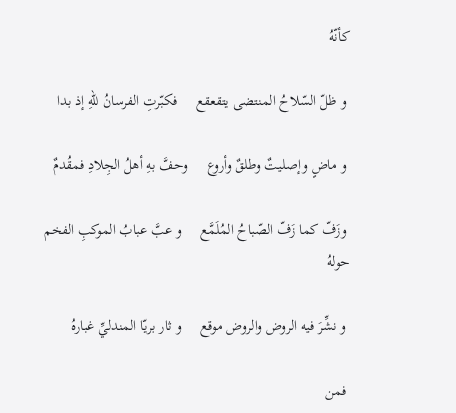كأنّهُ

 و ظلّ السّلاحُ المنتضى يتقعقع     فكبّرتِ الفرسانُ للّهِ إذ بدا

 و ماضٍ وإصليتٌ وطلقٌ وأروع     وحفَّ بهِ أهلُ الجِلادِ فمقُدمٌ

 وزَفّ كما زَفّ الصّباحُ المُلَمَّع     و عبَّ عبابُ الموكبِ الفخم حولهُ

 و نشِّرَ فيه الروض والروض موقع     و ثار بريّا المندليِّ غبارهُ

 فمن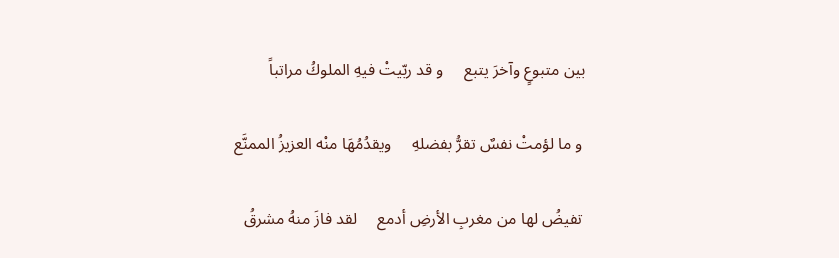بين متبوعٍ وآخرَ يتبع     و قد ربّيتْ فيهِ الملوكُ مراتباً

 و ما لؤمتْ نفسٌ تقرُّ بفضلهِ     ويقدُمُهَا منْه العزيزُ الممنَّع

 تفيضُ لها من مغربِ الأرضِ أدمع     لقد فازَ منهُ مشرقُ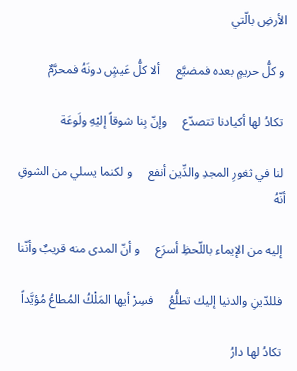الأرضِ بالّتي

 و كلُّ حريمٍ بعده فمضيَّع     ألا كلُّ عَيشٍ دونَهُ فمحرَّمٌ

 تكادُ لها أكيادنا تتصدّع     وإنّ بِنا شوقاً إليْهِ ولَوعَة

 لنا في ثغورِ المجدِ والدِّين أنفع     و لكنما يسلي من الشوقِ أنّهُ

 إليه من الإيماء باللّحظِ أسرَع     و أنّ المدى منه قريبٌ وأنّنا

 فللدّينِ والدنيا إليك تطلُّعُ     فسِرْ أيها المَلْكُ المُطاعُ مُؤيَّداً

 تكادُ لها دارُ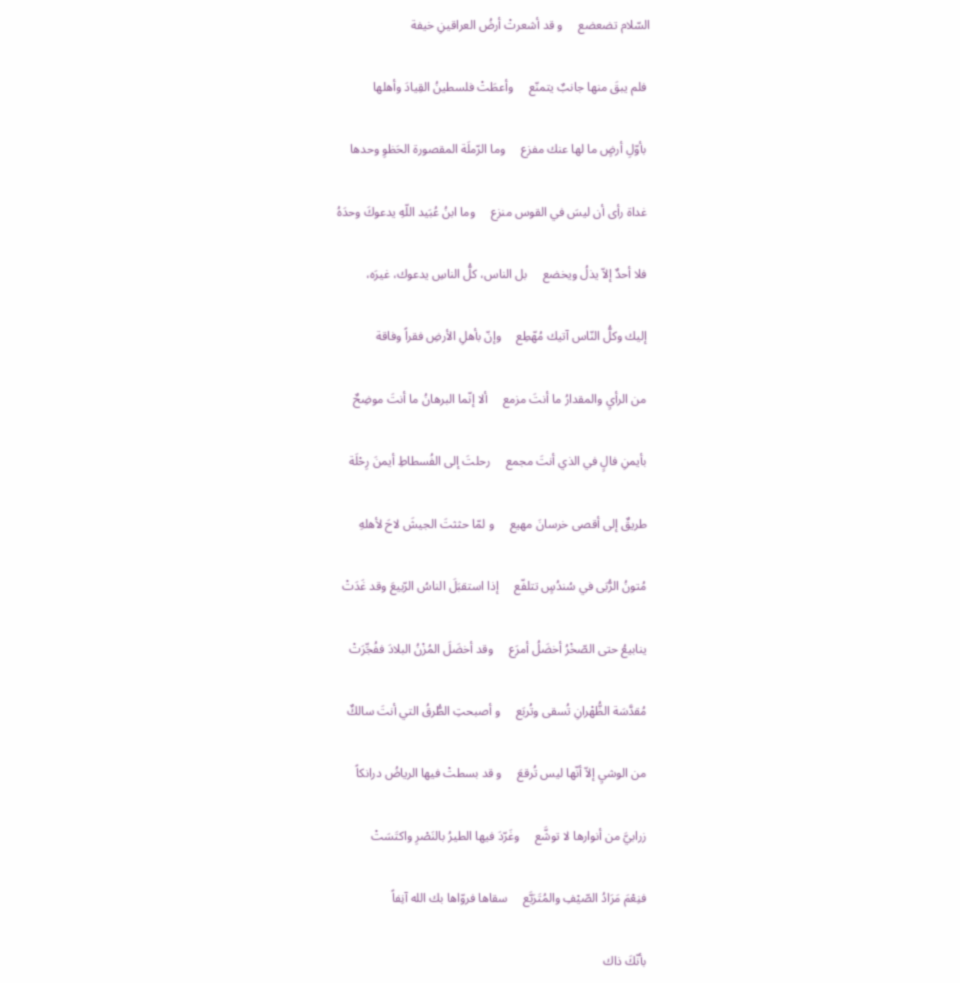السّلام تضعضع     و قد أشعرتْ أرضُ العراقينِ خيفة

 فلم يبقَ منها جانبٌ يتمنّع     وأعطَتْ فلسطينُ القِيادَ وأهلها

 بأوّلِ أرضٍ ما لها عنك مفزع     وما الرّملَة المقصورة الحَظوِ وحدها

 غداة رأى أن ليسَ في القوس منزع     وما ابنُ عُبَيد اللّهِ يدعوكَ وحدَهُ

 فلا أحدٌ إلاّ يذلُ ويخضع     بل الناس، كلُّ الناسِ يدعوك، غيرَه،

 إليك وكلُّ النّاس آتيك مُهّطِع     وإنّ بأهلِ الأرضِ فقراً وفاقة

 من الرأيِ والمقدارُ ما أنتَ مزمع     ألا إنّما البرهانُ ما أنتَ موضِحٌ

 بأيمنِ فالٍ في الذي أنتَ مجمع     رحلتَ إلى الفُسطاطِ أيمنَ رِحْلَة

 طريقٌ إلى أقصى خرسانَ مهيع     و لمّا حثثتَ الجيشَ لاحَ لأهلهِ

 مُتونُ الرُّبَى في سُندُسٍ تتلفّع     إذا استقبَلَ الناسُ الرّبيعَ وقد غَدَتْ

 ينابيعُ حتى الصّخْرُ أخضَلُ أمرَع     وقد أخضَلَ المُزْنُ البلادَ ففُجِّرَتْ

 مُقدَّسَة الظُّهْرانِ تُسقى وتُربَع     و أصبحتِ الطُّرقُ التي أنتَ سالكٌ

 من الوشيِ إلاّ أنّها ليس تُرقعَ     و قد بسطتْ فيها الرياضُ درانكاً

 زرابيَّ من أنوارها لا توشَّع     وغَرّدَ فيها الطيرُ بالنَصْرِ واكتَسَتْ

 فنِعْمَ مَرَادُ الصّيْفِ والمُتَرَبَّع     سقاها فروّاها بك الله آنِفاً

 بأنّكَ ذاك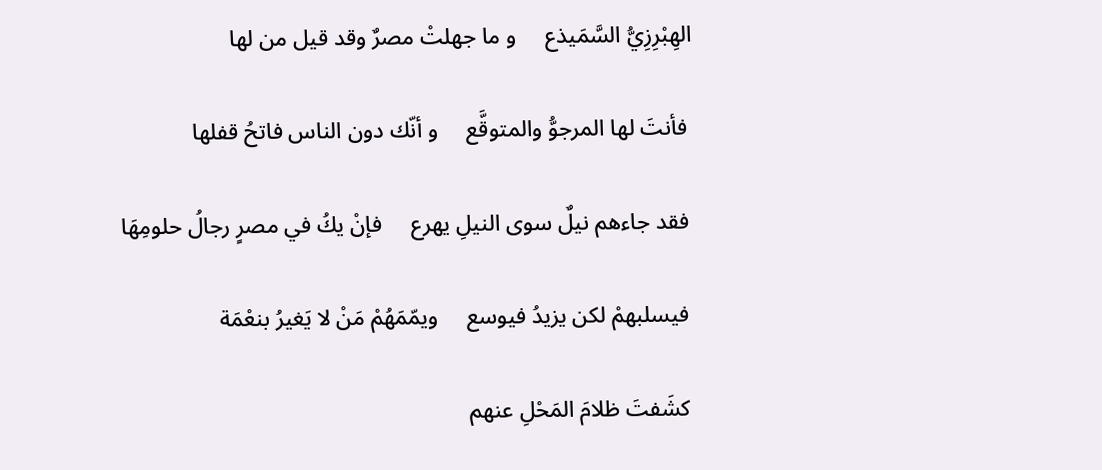الهِبْرِزِيُّ السَّمَيذع     و ما جهلتْ مصرٌ وقد قيل من لها

 فأنتَ لها المرجوُّ والمتوقَّع     و أنّك دون الناس فاتحُ قفلها

 فقد جاءهم نيلٌ سوى النيلِ يهرع     فإنْ يكُ في مصرٍ رجالُ حلومِهَا

 فيسلبهمْ لكن يزيدُ فيوسع     ويمّمَهُمْ مَنْ لا يَغيرُ بنعْمَة

 كشَفتَ ظلامَ المَحْلِ عنهم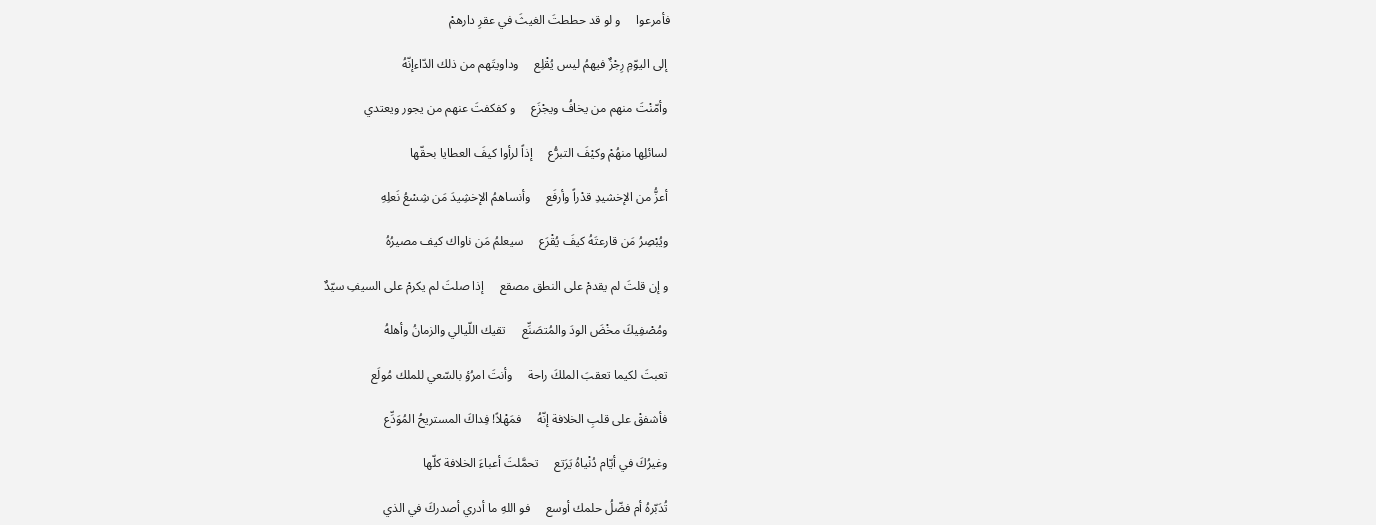فأمرعوا     و لو قد حططتَ الغيثَ في عقرِ دارهمْ

 إلى اليوّمِ رِجْزٌ فيهمُ ليس يُقْلِع     وداويتَهم من ذلك الدّاءإنّهُ

 وأمّنْتَ منهم من يخافُ ويجْزَع     و كفكفتَ عنهم من يجور ويعتدي

 لسائلِها منهُمْ وكيْفَ التبرُّع     إذاً لرأوا كيفَ العطايا بحقّها

 أعزُّ من الإخشيدِ قدْراً وأرفَع     وأنساهمُ الإخشِيدَ مَن شِسْعُ نَعلِهِ

 ويُبْصِرُ مَن قارعتَهُ كيفَ يُقْرَع     سيعلمُ مَن ناواك كيف مصيرُهُ

 و إن قلتَ لم يقدمْ على النطق مصقع     إذا صلتَ لم يكرمْ على السيفِ سيّدٌ

 ومُصْفِيكَ مخْضَ الودَ والمُتصَنِّع     تقيك اللّيالي والزمانُ وأهلهُ

 تعبتَ لكيما تعقبَ الملكَ راحة     وأنتَ امرُؤ بالسّعي للملك مُولَع

 فأشفقْ على قلبِ الخلافة إنّهُ     فمَهْلاً! فِداكَ المستريحُ المُوَدِّع

 وغيرُكَ في أيّام دُنْياهُ يَرَتع     تحمَّلتَ أعباءَ الخلافة كلّها

 تُدَبّرهُ أم فضّلُ حلمك أوسع     فو اللهِ ما أدري أصدركَ في الذي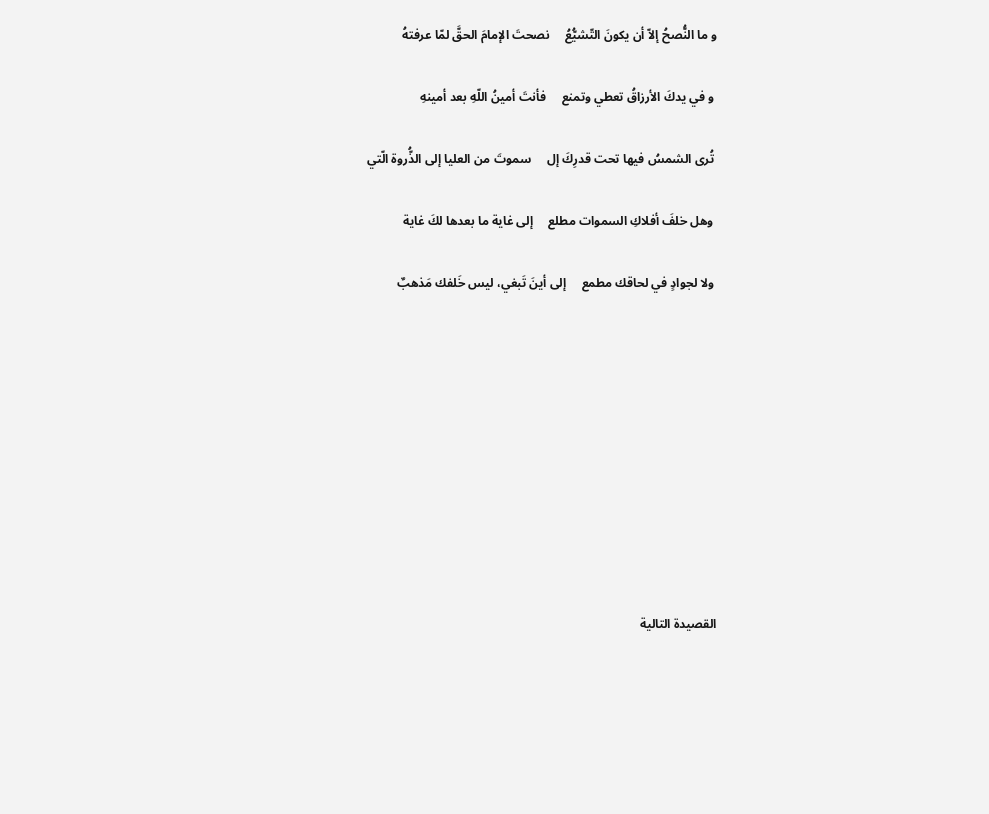و ما النُّصحُ إلاّ أن يكونَ التّشيُّعُ     نصحتَ الإمامَ الحقَّ لمّا عرفتهُ

 و في يدكَ الأرزاقُ تعطي وتمنع     فأنتَ أمينُ اللّهِ بعد أمينهِ

 تُرى الشمسُ فيها تحت قدرِكَ إل     سموتَ من العليا إلى الذُّروة الّتي

 وهل خلفَ أفلاكِ السموات مطلع     إلى غاية ما بعدها لكَ غاية

 ولا لجوادٍ في لحاقك مطمع     إلى أينَ تَبغي، ليس خَلفك مَذهبٌ










القصيدة التالية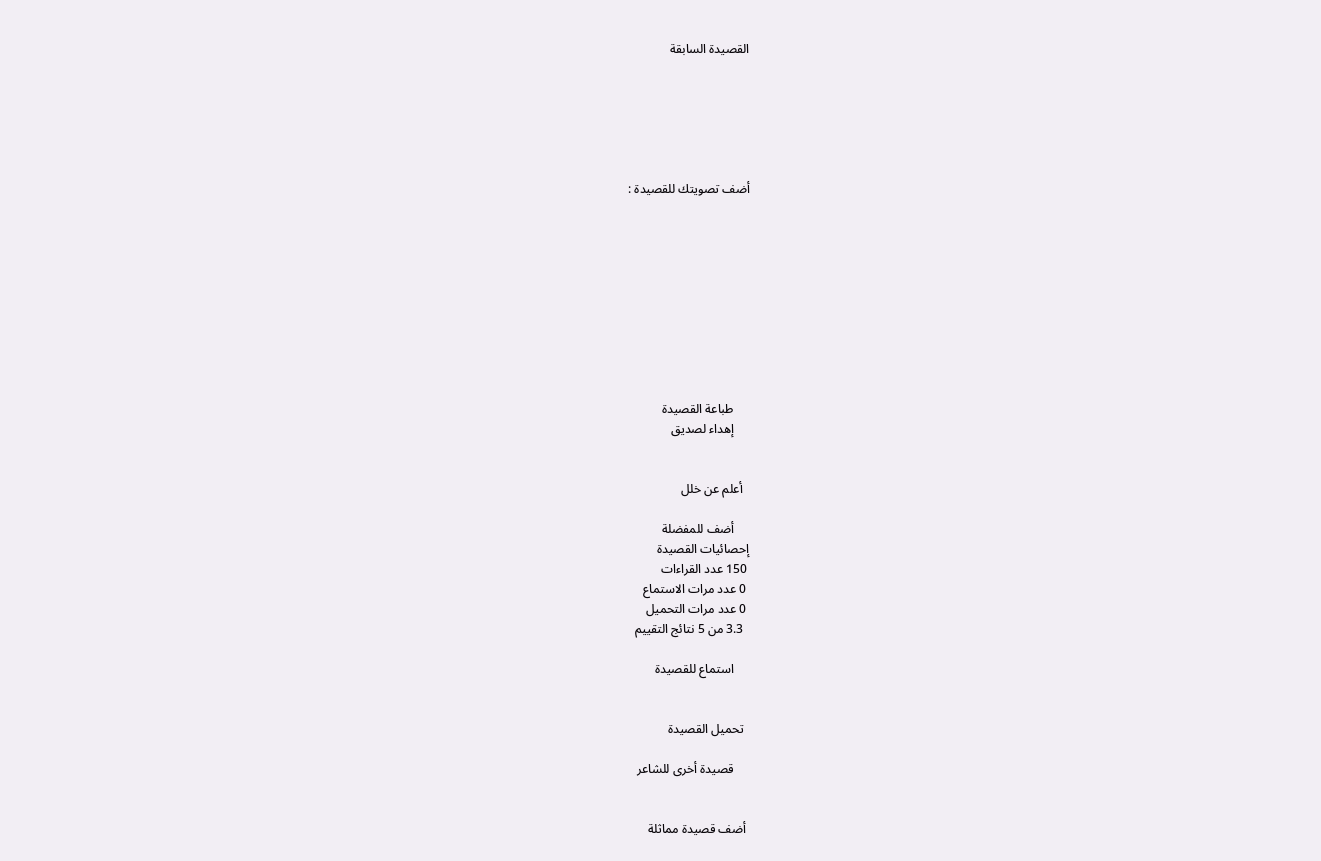القصيدة السابقة






أضف تصويتك للقصيدة :










     طباعة القصيدة
     إهداء لصديق


  أعلم عن خلل

     أضف للمفضلة
إحصائيات القصيدة
 150 عدد القراءات
 0 عدد مرات الاستماع
 0 عدد مرات التحميل
  3.3 من 5 نتائج التقييم

     استماع للقصيدة


  تحميل القصيدة

     قصيدة أخرى للشاعر


 أضف قصيدة مماثلة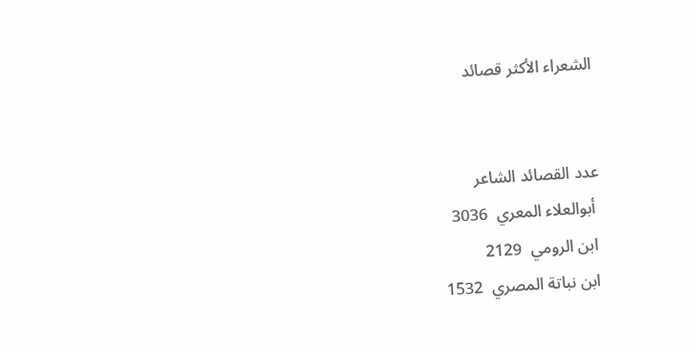الشعراء الأكثر قصائد


عدد القصائد الشاعر
 أبوالعلاء المعري  3036
 ابن الرومي  2129
 ابن نباتة المصري  1532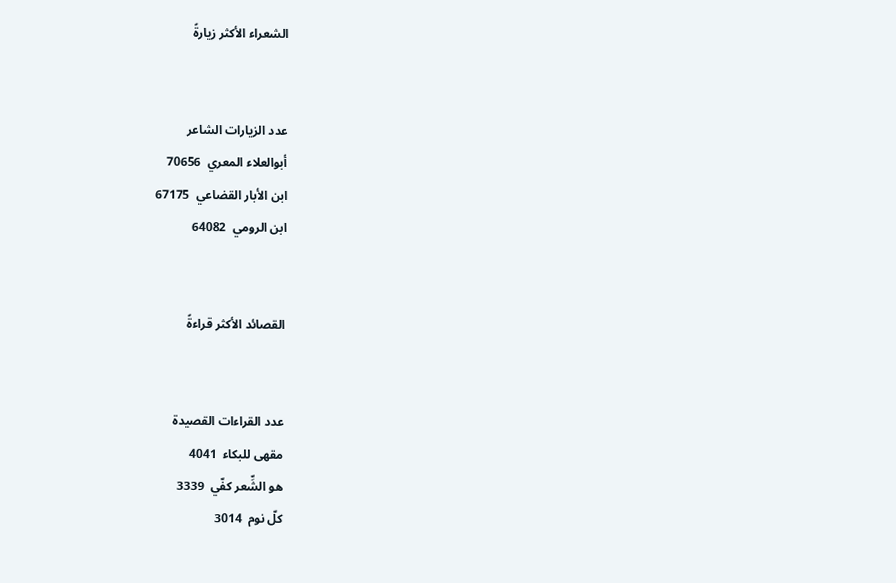الشعراء الأكثر زيارةً


عدد الزيارات الشاعر
أبوالعلاء المعري  70656
ابن الأبار القضاعي  67175
ابن الرومي  64082


القصائد الأكثر قراءةً


عدد القراءات القصيدة
مقهى للبكاء  4041
هو الشِّعر كفّي  3339
كلّ نوم  3014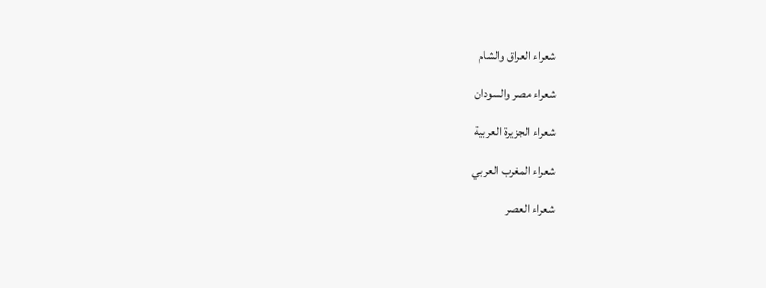شعراء العراق والشام

شعراء مصر والسودان

شعراء الجزيرة العربية

شعراء المغرب العربي

شعراء العصر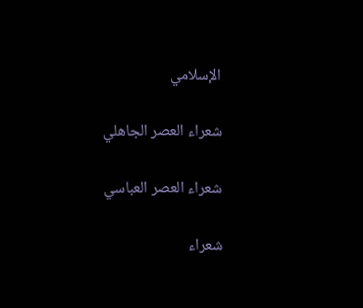الإسلامي

شعراء العصر الجاهلي

شعراء العصر العباسي

شعراء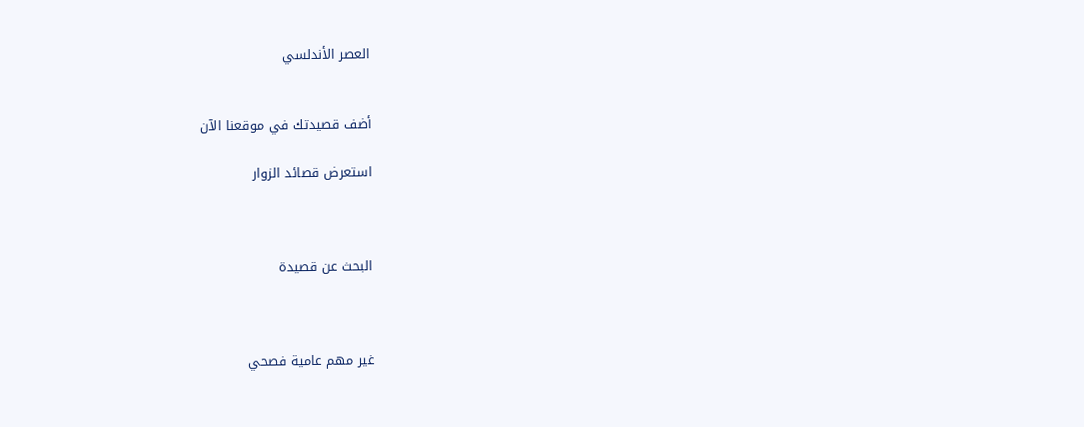العصر الأندلسي


أضف قصيدتك في موقعنا الآن

استعرض قصائد الزوار



البحث عن قصيدة



غير مهم عامية فصحي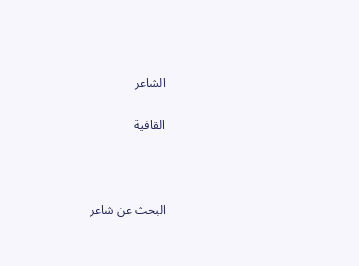الشاعر

القافية



البحث عن شاعر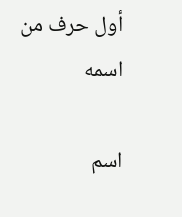أول حرف من اسمه

اسم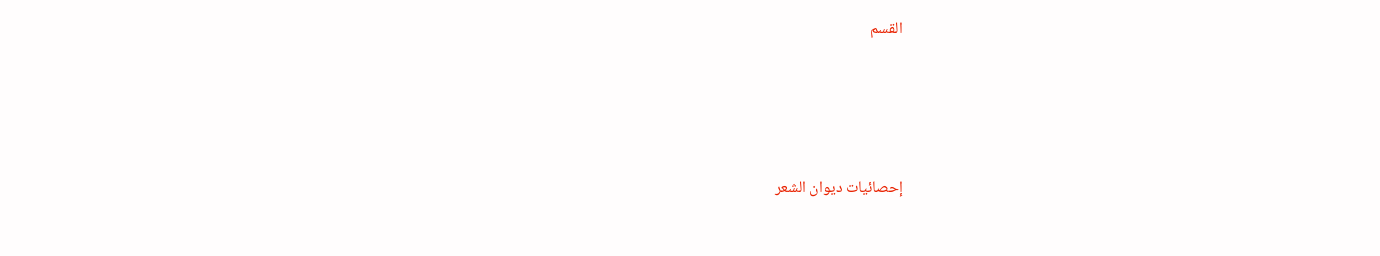القسم






إحصائيات ديوان الشعر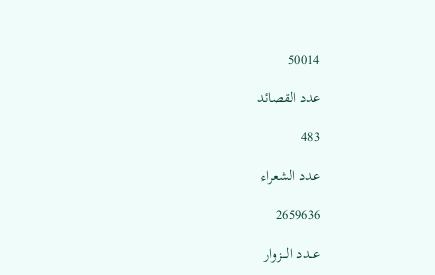50014

عدد القصائد

483

عدد الشعراء

2659636

عــدد الــــزوار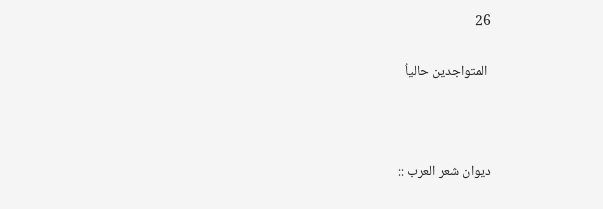26

 المتواجدين حالياُ



ديوان شعر العرب ::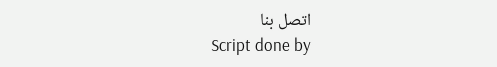اتصل بنا
Script done by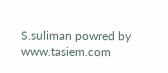S.suliman powred by www.tasiem.com